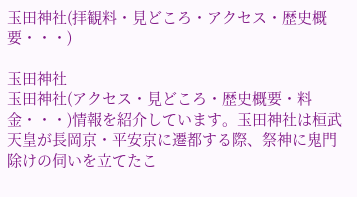玉田神社(拝観料・見どころ・アクセス・歴史概要・・・)

玉田神社
玉田神社(アクセス・見どころ・歴史概要・料金・・・)情報を紹介しています。玉田神社は桓武天皇が長岡京・平安京に遷都する際、祭神に鬼門除けの伺いを立てたこ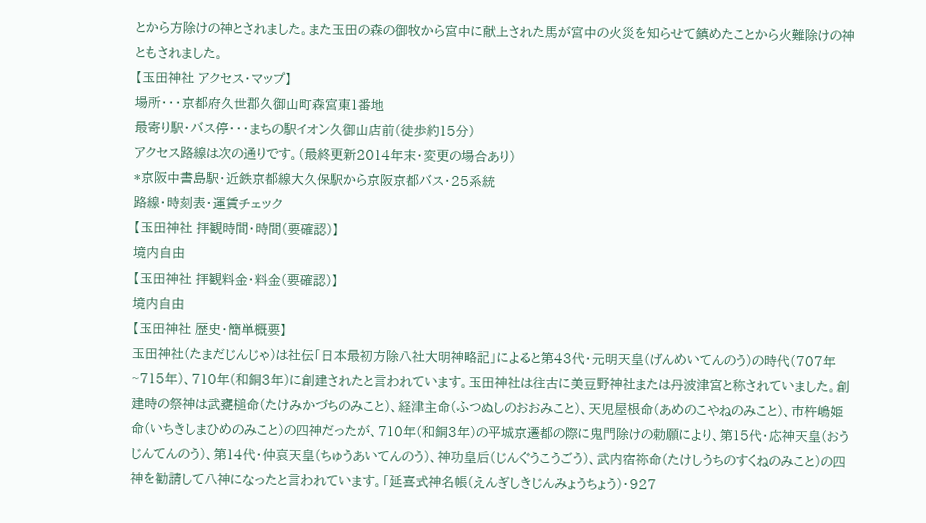とから方除けの神とされました。また玉田の森の御牧から宮中に献上された馬が宮中の火災を知らせて鎮めたことから火難除けの神ともされました。
【玉田神社 アクセス・マップ】
場所・・・京都府久世郡久御山町森宮東1番地
最寄り駅・バス停・・・まちの駅イオン久御山店前(徒歩約15分)
アクセス路線は次の通りです。(最終更新2014年末・変更の場合あり)
*京阪中書島駅・近鉄京都線大久保駅から京阪京都バス・25系統
路線・時刻表・運賃チェック
【玉田神社 拝観時間・時間(要確認)】
境内自由
【玉田神社 拝観料金・料金(要確認)】
境内自由
【玉田神社 歴史・簡単概要】
玉田神社(たまだじんじゃ)は社伝「日本最初方除八社大明神略記」によると第43代・元明天皇(げんめいてんのう)の時代(707年~715年)、710年(和銅3年)に創建されたと言われています。玉田神社は往古に美豆野神社または丹波津宮と称されていました。創建時の祭神は武甕槌命(たけみかづちのみこと)、経津主命(ふつぬしのおおみこと)、天児屋根命(あめのこやねのみこと)、市杵嶋姫命(いちきしまひめのみこと)の四神だったが、710年(和銅3年)の平城京遷都の際に鬼門除けの勅願により、第15代・応神天皇(おうじんてんのう)、第14代・仲哀天皇(ちゅうあいてんのう)、神功皇后(じんぐうこうごう)、武内宿祢命(たけしうちのすくねのみこと)の四神を勧請して八神になったと言われています。「延喜式神名帳(えんぎしきじんみょうちょう)・927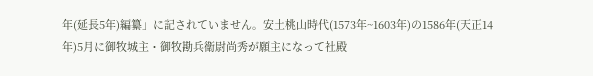年(延長5年)編纂」に記されていません。安土桃山時代(1573年~1603年)の1586年(天正14年)5月に御牧城主・御牧勘兵衛尉尚秀が願主になって社殿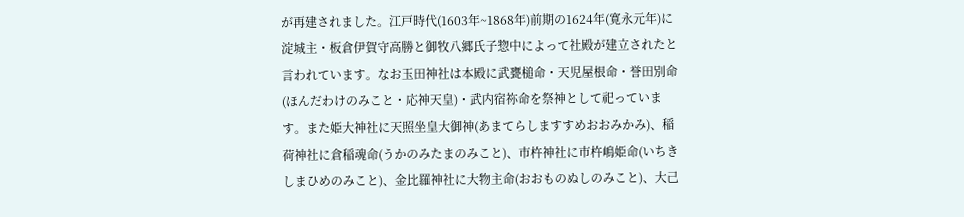が再建されました。江戸時代(1603年~1868年)前期の1624年(寛永元年)に淀城主・板倉伊賀守高勝と御牧八郷氏子惣中によって社殿が建立されたと言われています。なお玉田神社は本殿に武甕槌命・天児屋根命・誉田別命(ほんだわけのみこと・応神天皇)・武内宿祢命を祭神として祀っています。また姫大神社に天照坐皇大御神(あまてらしますすめおおみかみ)、稲荷神社に倉稲魂命(うかのみたまのみこと)、市杵神社に市杵嶋姫命(いちきしまひめのみこと)、金比羅神社に大物主命(おおものぬしのみこと)、大己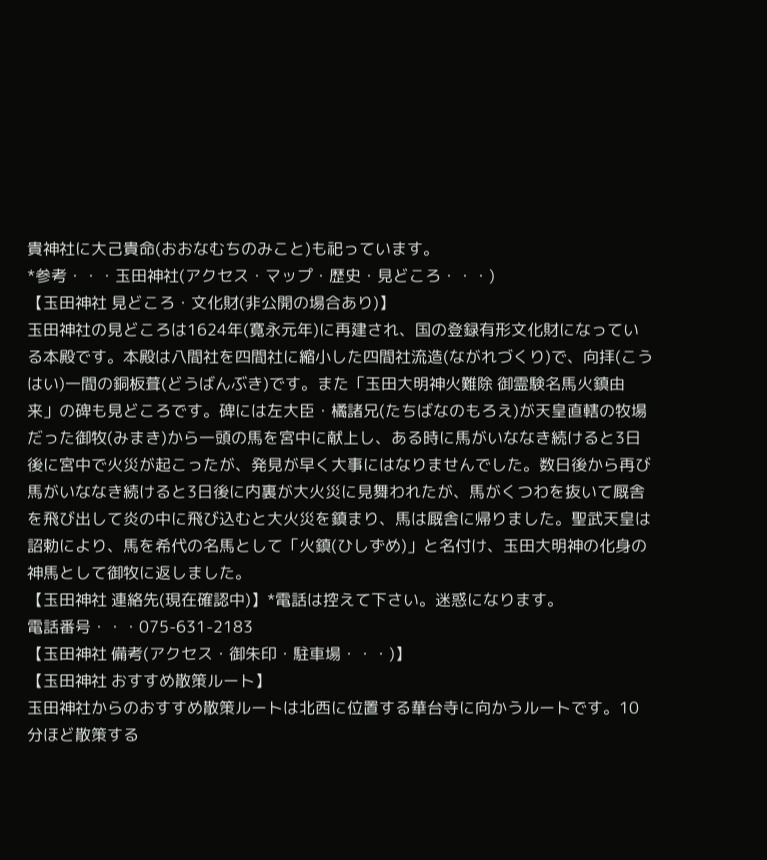貴神社に大己貴命(おおなむちのみこと)も祀っています。
*参考・・・玉田神社(アクセス・マップ・歴史・見どころ・・・)
【玉田神社 見どころ・文化財(非公開の場合あり)】
玉田神社の見どころは1624年(寛永元年)に再建され、国の登録有形文化財になっている本殿です。本殿は八間社を四間社に縮小した四間社流造(ながれづくり)で、向拝(こうはい)一間の銅板葺(どうばんぶき)です。また「玉田大明神火難除 御霊験名馬火鎮由来」の碑も見どころです。碑には左大臣・橘諸兄(たちばなのもろえ)が天皇直轄の牧場だった御牧(みまき)から一頭の馬を宮中に献上し、ある時に馬がいななき続けると3日後に宮中で火災が起こったが、発見が早く大事にはなりませんでした。数日後から再び馬がいななき続けると3日後に内裏が大火災に見舞われたが、馬がくつわを抜いて厩舎を飛び出して炎の中に飛び込むと大火災を鎮まり、馬は厩舎に帰りました。聖武天皇は詔勅により、馬を希代の名馬として「火鎮(ひしずめ)」と名付け、玉田大明神の化身の神馬として御牧に返しました。
【玉田神社 連絡先(現在確認中)】*電話は控えて下さい。迷惑になります。
電話番号・・・075-631-2183
【玉田神社 備考(アクセス・御朱印・駐車場・・・)】
【玉田神社 おすすめ散策ルート】
玉田神社からのおすすめ散策ルートは北西に位置する華台寺に向かうルートです。10分ほど散策する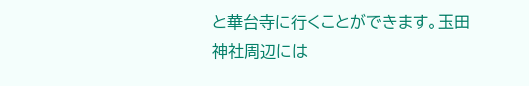と華台寺に行くことができます。玉田神社周辺には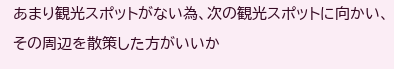あまり観光スポットがない為、次の観光スポットに向かい、その周辺を散策した方がいいか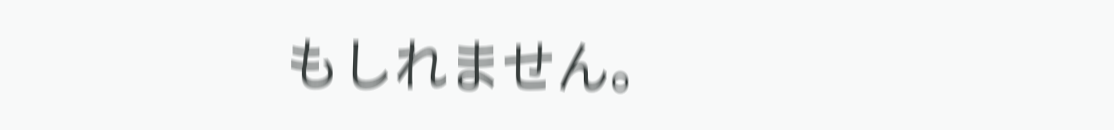もしれません。